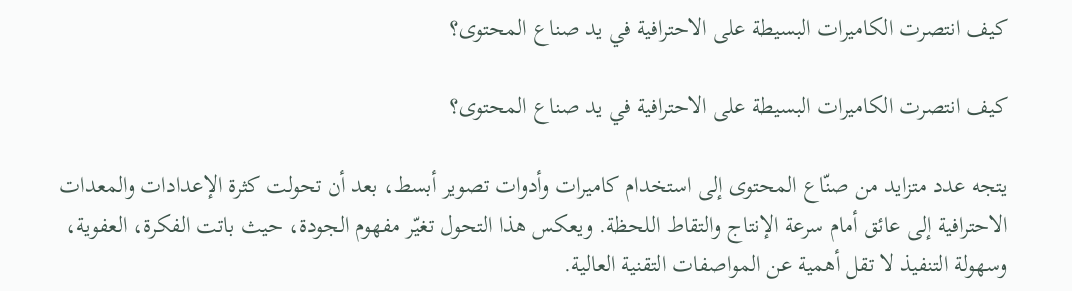كيف انتصرت الكاميرات البسيطة على الاحترافية في يد صناع المحتوى؟

كيف انتصرت الكاميرات البسيطة على الاحترافية في يد صناع المحتوى؟

يتجه عدد متزايد من صنّاع المحتوى إلى استخدام كاميرات وأدوات تصوير أبسط، بعد أن تحولت كثرة الإعدادات والمعدات الاحترافية إلى عائق أمام سرعة الإنتاج والتقاط اللحظة. ويعكس هذا التحول تغيّر مفهوم الجودة، حيث باتت الفكرة، العفوية، وسهولة التنفيذ لا تقل أهمية عن المواصفات التقنية العالية.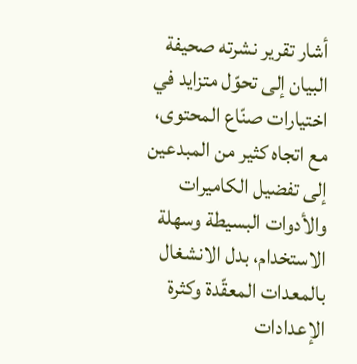أشار تقرير نشرته صحيفة البيان إلى تحوّل متزايد في اختيارات صنّاع المحتوى، مع اتجاه كثير من المبدعين إلى تفضيل الكاميرات والأدوات البسيطة وسهلة الاستخدام، بدل الانشغال بالمعدات المعقّدة وكثرة الإعدادات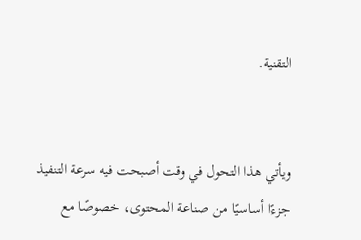التقنية.


ويأتي هذا التحول في وقت أصبحت فيه سرعة التنفيذ جزءًا أساسيًا من صناعة المحتوى، خصوصًا مع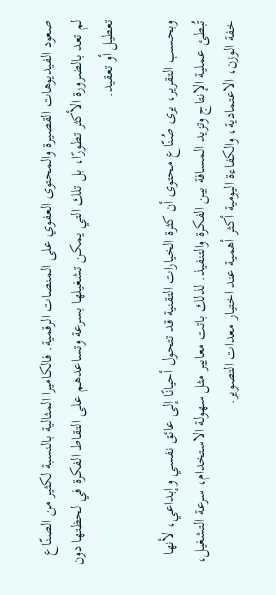صعود الفيديوهات القصيرة والمحتوى العفوي على المنصات الرقمية. فالكاميرا المثالية بالنسبة لكثير من الصنّاع لم تعد بالضرورة الأكثر تطورًا، بل تلك التي يمكن تشغيلها بسرعة وتساعدهم على التقاط الفكرة في لحظتها دون تعطيل أو تعقيد.

وبحسب التقرير، يرى صُنّاع محتوى أن كثرة الخيارات التقنية قد تتحول أحيانًا إلى عائق نفسي وإبداعي، لأنها تُبطئ عملية الإنتاج وتزيد المسافة بين الفكرة والتنفيذ. لذلك باتت معايير مثل سهولة الاستخدام، سرعة التشغيل، خفة الوزن، الاعتمادية، والكفاءة اليومية أكثر أهمية عند اختيار معدات التصوير.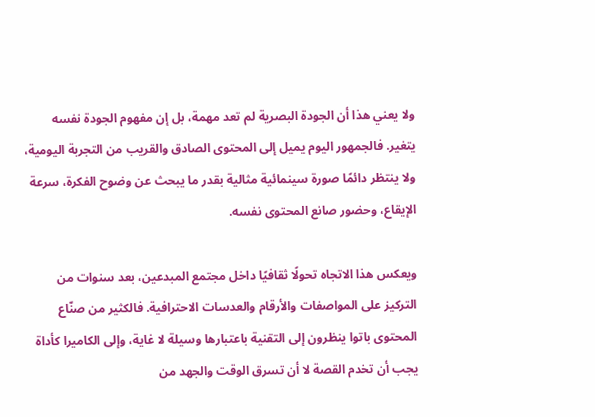ولا يعني هذا أن الجودة البصرية لم تعد مهمة، بل إن مفهوم الجودة نفسه يتغير. فالجمهور اليوم يميل إلى المحتوى الصادق والقريب من التجربة اليومية، ولا ينتظر دائمًا صورة سينمائية مثالية بقدر ما يبحث عن وضوح الفكرة، سرعة الإيقاع، وحضور صانع المحتوى نفسه.

ويعكس هذا الاتجاه تحولًا ثقافيًا داخل مجتمع المبدعين، بعد سنوات من التركيز على المواصفات والأرقام والعدسات الاحترافية. فالكثير من صنّاع المحتوى باتوا ينظرون إلى التقنية باعتبارها وسيلة لا غاية، وإلى الكاميرا كأداة يجب أن تخدم القصة لا أن تسرق الوقت والجهد من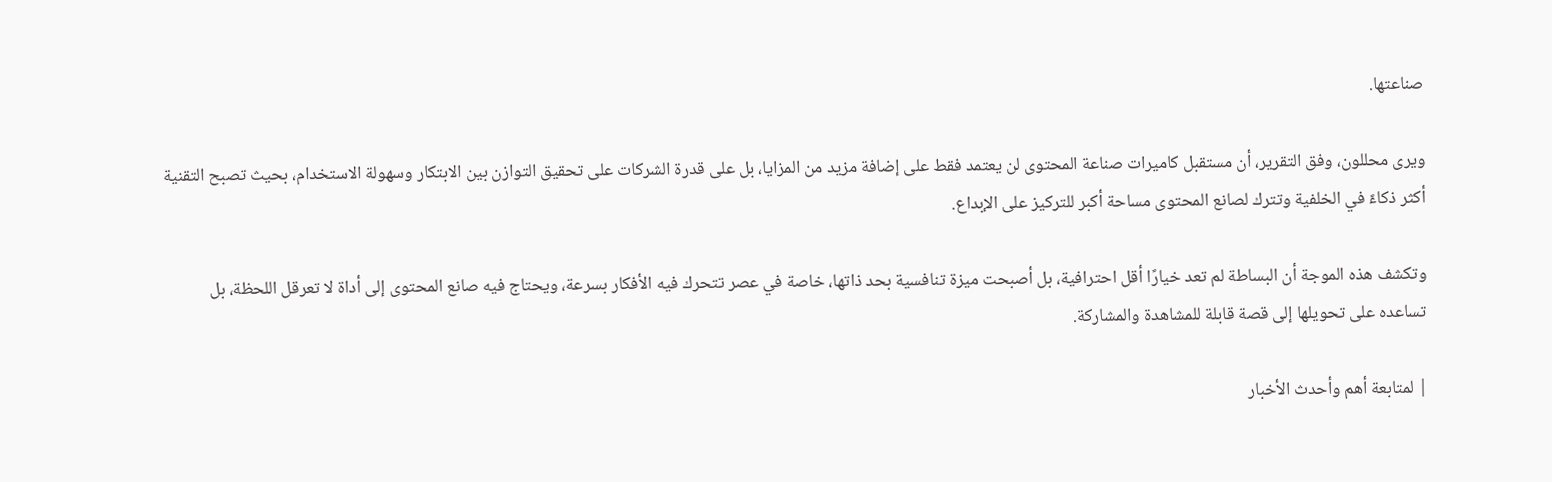صناعتها.

ويرى محللون، وفق التقرير، أن مستقبل كاميرات صناعة المحتوى لن يعتمد فقط على إضافة مزيد من المزايا، بل على قدرة الشركات على تحقيق التوازن بين الابتكار وسهولة الاستخدام، بحيث تصبح التقنية أكثر ذكاءً في الخلفية وتترك لصانع المحتوى مساحة أكبر للتركيز على الإبداع.

وتكشف هذه الموجة أن البساطة لم تعد خيارًا أقل احترافية، بل أصبحت ميزة تنافسية بحد ذاتها، خاصة في عصر تتحرك فيه الأفكار بسرعة، ويحتاج فيه صانع المحتوى إلى أداة لا تعرقل اللحظة، بل تساعده على تحويلها إلى قصة قابلة للمشاهدة والمشاركة.

| لمتابعة أهم وأحدث الأخبار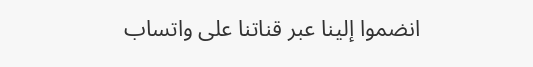انضموا إلينا عبر قناتنا على واتساب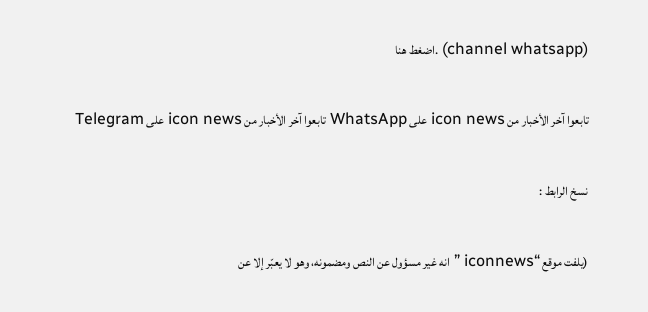(channel whatsapp) .اضغط هنا

تابعوا آخر الأخبار من icon news على WhatsApp تابعوا آخر الأخبار من icon news على Telegram

نسخ الرابط :

(يلفت موقع “iconnews ” انه غير مسؤول عن النص ومضمونه، وهو لا يعبّر إلا عن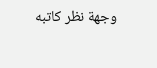وجهة نظر كاتبه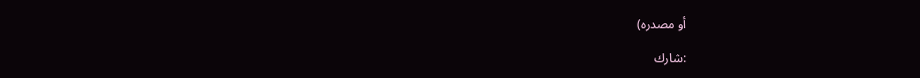أو مصدره)

:شارك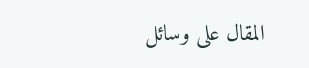المقال على وسائل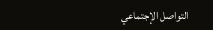التواصل الإجتماعي